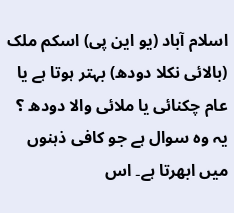اسلام آباد (یو این پی) اسکم ملک (بالائی نکلا دودھ) بہتر ہوتا ہے یا عام چکنائی یا ملائی والا دودھ ؟ یہ وہ سوال ہے جو کافی ذہنوں میں ابھرتا ہے۔ اس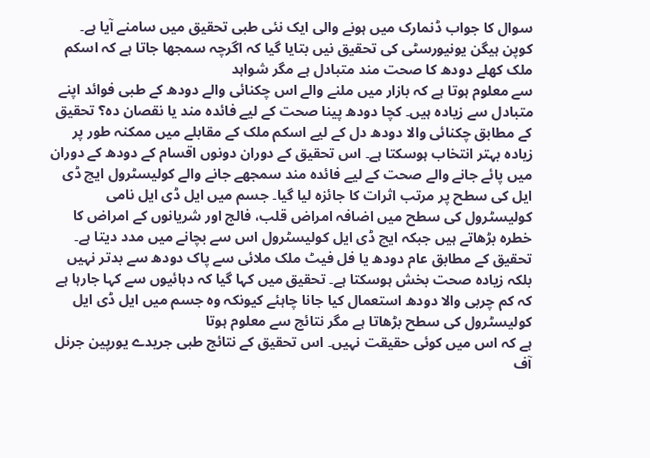سوال کا جواب ڈنمارک میں ہونے والی ایک نئی طبی تحقیق میں سامنے آیا ہے۔ کوپن ہیگن یونیورسٹی کی تحقیق نیں بتایا گیا کہ اگرچہ سمجھا جاتا ہے کہ اسکم ملک کھلے دودھ کا صحت مند متبادل ہے مگر شواہد
سے معلوم ہوتا ہے کہ بازار میں ملنے والے اس چکنائی والے دودھ کے طبی فوائد اپنے متبادل سے زیادہ ہیں۔ کچا دودھ پینا صحت کے لیے فائدہ مند یا نقصان دہ؟ تحقیق کے مطابق چکنائی والا دودھ دل کے لیے اسکم ملک کے مقابلے میں ممکنہ طور پر زیادہ بہتر انتخاب ہوسکتا ہے۔ اس تحقیق کے دوران دونوں اقسام کے دودھ کے دوران میں پائے جانے والے صحت کے لیے فائدہ مند سمجھے جانے والے کولیسٹرول ایچ ڈی ایل کی سطح پر مرتب اثرات کا جائزہ لیا گیا۔ جسم میں ایل ڈی ایل نامی کولیسٹرول کی سطح میں اضافہ امراض قلب، فالج اور شریانوں کے امراض کا خطرہ بڑھاتے ہیں جبکہ ایچ ڈی ایل کولیسٹرول اس سے بچانے میں مدد دیتا ہے۔ تحقیق کے مطابق عام دودھ یا فل فیٹ ملک ملائی سے پاک دودھ سے بدتر نہیں بلکہ زیادہ صحت بخش ہوسکتا ہے۔ تحقیق میں کہا گیا کہ دہائیوں سے کہا جارہا ہے کہ کم چربی والا دودھ استعمال کیا جانا چاہئے کیونکہ وہ جسم میں ایل ڈی ایل کولیسٹرول کی سطح بڑھاتا ہے مگر نتائج سے معلوم ہوتا
ہے کہ اس میں کوئی حقیقت نہیں۔ اس تحقیق کے نتائج طبی جریدے یورپین جرنل آف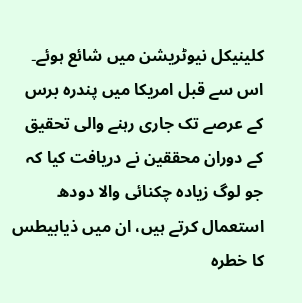کلینیکل نیوٹریشن میں شائع ہوئے۔ اس سے قبل امریکا میں پندرہ برس کے عرصے تک جاری رہنے والی تحقیق کے دوران محققین نے دریافت کیا کہ جو لوگ زیادہ چکنائی والا دودھ استعمال کرتے ہیں، ان میں ذیابیطس کا خطرہ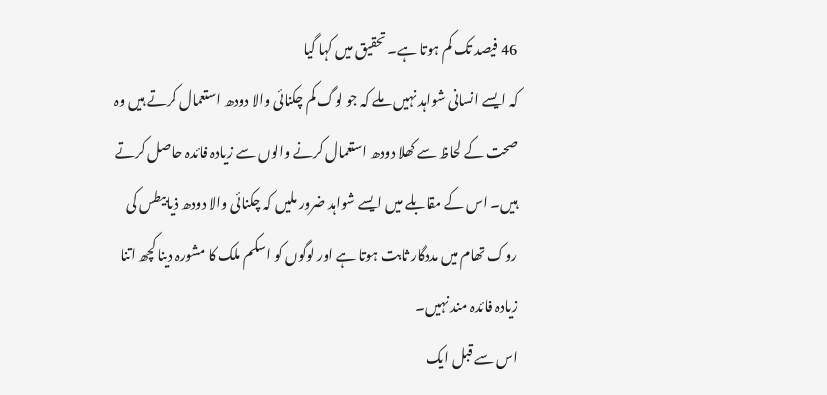46 فیصد تک کم ہوتا ہے۔ تحقیق میں کہا گیا
کہ ایسے انسانی شواہد نہیں ملے کہ جو لوگ کم چکنائی والا دودھ استعمال کرتے ہیں وہ صحت کے لحاظ سے کھلا دودھ استعمال کرنے والوں سے زیادہ فائدہ حاصل کرتے ہیں۔ اس کے مقابلے میں ایسے شواہد ضرور ملیں کہ چکنائی والا دودھ ذیابیطس کی روک تھام میں مددگار ثابت ہوتا ہے اور لوگوں کو اسکم ملک کا مشورہ دینا کچھ اتنا زیادہ فائدہ مند نہیں۔
اس سے قبل ایک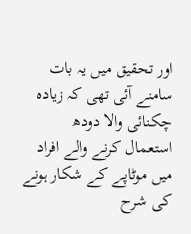اور تحقیق میں یہ بات سامنے آئی تھی کہ زیادہ چکنائی والا دودھ استعمال کرنے والے افراد میں موٹاپے کے شکار ہونے کی شرح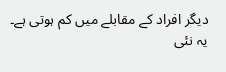دیگر افراد کے مقابلے میں کم ہوتی ہے۔ یہ نئی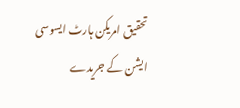تحقیق امریکن ہارٹ ایسوسی ایشن کے جریدے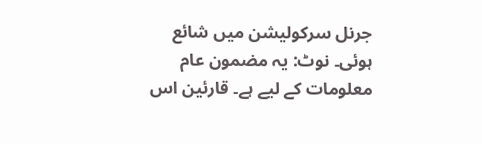جرنل سرکولیشن میں شائع ہوئی۔ نوٹ: یہ مضمون عام معلومات کے لیے ہے۔ قارئین اس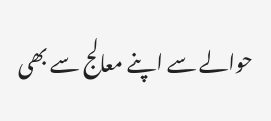حوالے سے اپنے معالج سے بھی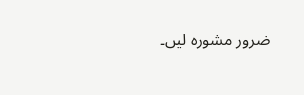ضرور مشورہ لیں۔